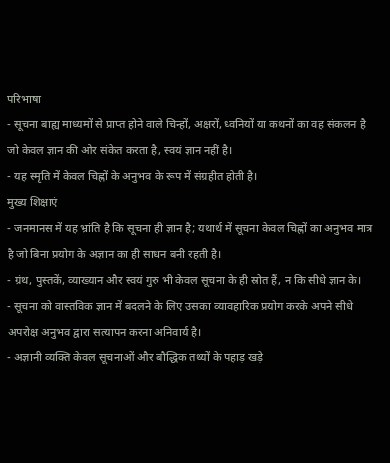परिभाषा
- सूचना बाह्य माध्यमों से प्राप्त होने वाले चिन्हों, अक्षरों, ध्वनियों या कथनों का वह संकलन है जो केवल ज्ञान की ओर संकेत करता है, स्वयं ज्ञान नहीं है।
- यह स्मृति में केवल चिह्नों के अनुभव के रूप में संग्रहीत होती है।
मुख्य शिक्षाएं
- जनमानस में यह भ्रांति है कि सूचना ही ज्ञान है; यथार्थ में सूचना केवल चिह्नों का अनुभव मात्र है जो बिना प्रयोग के अज्ञान का ही साधन बनी रहती है।
- ग्रंथ, पुस्तकें, व्याख्यान और स्वयं गुरु भी केवल सूचना के ही स्रोत हैं, न कि सीधे ज्ञान के।
- सूचना को वास्तविक ज्ञान में बदलने के लिए उसका व्यावहारिक प्रयोग करके अपने सीधे अपरोक्ष अनुभव द्वारा सत्यापन करना अनिवार्य है।
- अज्ञानी व्यक्ति केवल सूचनाओं और बौद्धिक तथ्यों के पहाड़ खड़े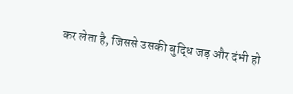कर लेता है, जिससे उसकी बुद्धि जड़ और दंभी हो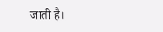जाती है।